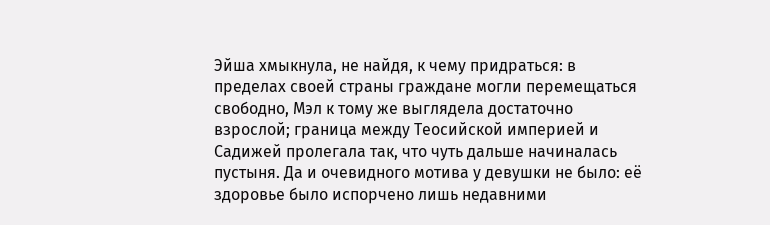Эйша хмыкнула, не найдя, к чему придраться: в пределах своей страны граждане могли перемещаться свободно, Мэл к тому же выглядела достаточно взрослой; граница между Теосийской империей и Садижей пролегала так, что чуть дальше начиналась пустыня. Да и очевидного мотива у девушки не было: её здоровье было испорчено лишь недавними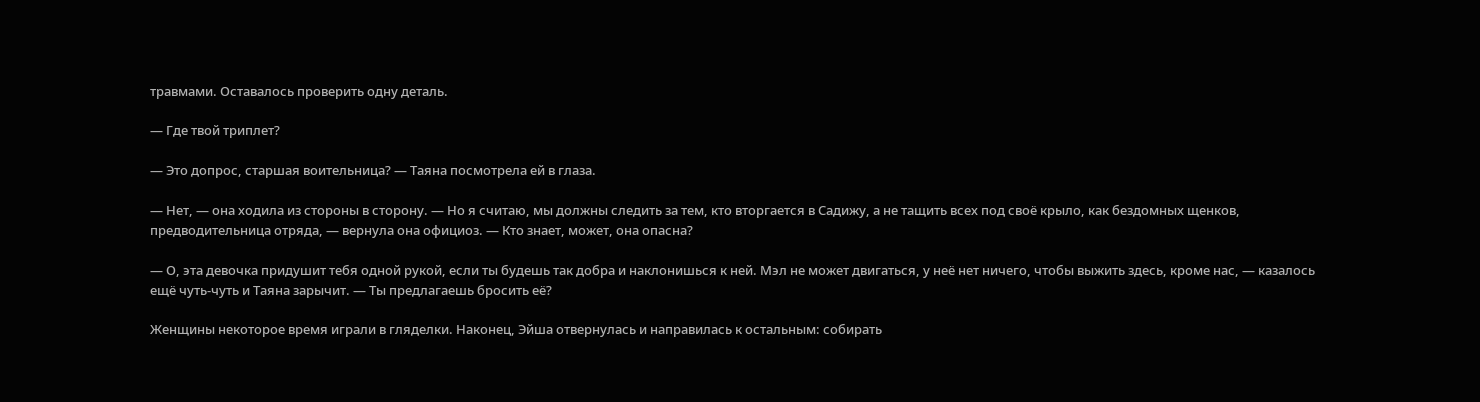травмами. Оставалось проверить одну деталь.

— Где твой триплет?

— Это допрос, старшая воительница? — Таяна посмотрела ей в глаза.

— Нет, — она ходила из стороны в сторону. — Но я считаю, мы должны следить за тем, кто вторгается в Садижу, а не тащить всех под своё крыло, как бездомных щенков, предводительница отряда, — вернула она официоз. — Кто знает, может, она опасна?

— О, эта девочка придушит тебя одной рукой, если ты будешь так добра и наклонишься к ней. Мэл не может двигаться, у неё нет ничего, чтобы выжить здесь, кроме нас, — казалось ещё чуть-чуть и Таяна зарычит. — Ты предлагаешь бросить её?

Женщины некоторое время играли в гляделки. Наконец, Эйша отвернулась и направилась к остальным: собирать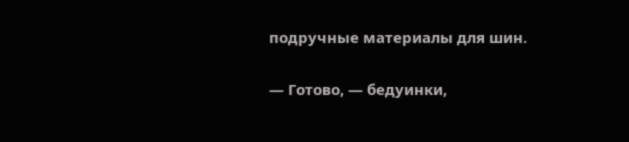подручные материалы для шин.

— Готово, — бедуинки,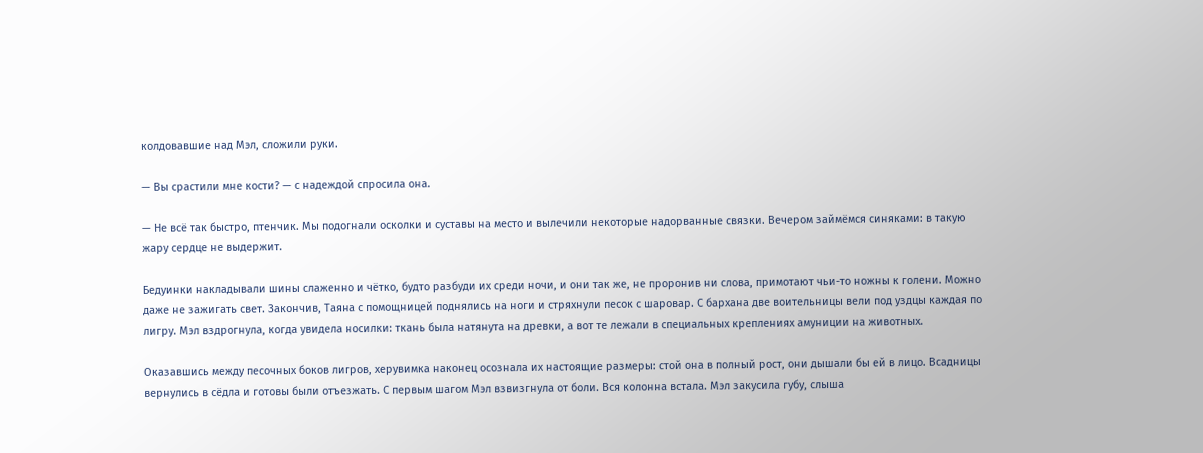колдовавшие над Мэл, сложили руки.

— Вы срастили мне кости? — с надеждой спросила она.

— Не всё так быстро, птенчик. Мы подогнали осколки и суставы на место и вылечили некоторые надорванные связки. Вечером займёмся синяками: в такую жару сердце не выдержит.

Бедуинки накладывали шины слаженно и чётко, будто разбуди их среди ночи, и они так же, не проронив ни слова, примотают чьи-то ножны к голени. Можно даже не зажигать свет. Закончив, Таяна с помощницей поднялись на ноги и стряхнули песок с шаровар. С бархана две воительницы вели под уздцы каждая по лигру. Мэл вздрогнула, когда увидела носилки: ткань была натянута на древки, а вот те лежали в специальных креплениях амуниции на животных.

Оказавшись между песочных боков лигров, херувимка наконец осознала их настоящие размеры: стой она в полный рост, они дышали бы ей в лицо. Всадницы вернулись в сёдла и готовы были отъезжать. С первым шагом Мэл взвизгнула от боли. Вся колонна встала. Мэл закусила губу, слыша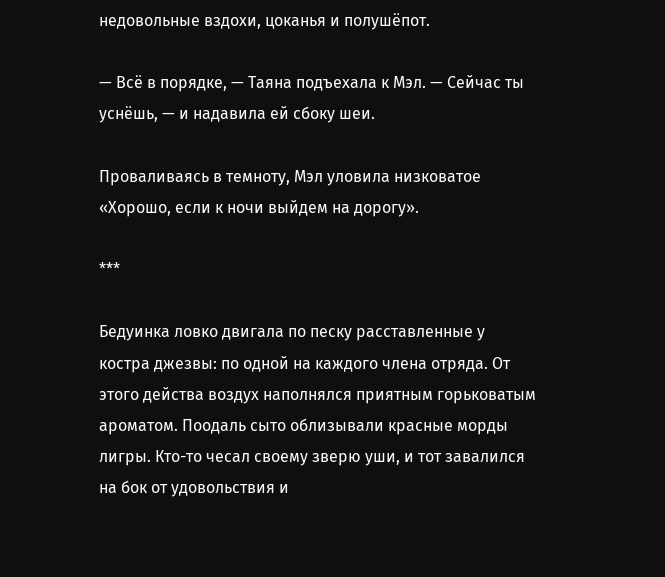недовольные вздохи, цоканья и полушёпот.

— Всё в порядке, — Таяна подъехала к Мэл. — Сейчас ты уснёшь, — и надавила ей сбоку шеи.

Проваливаясь в темноту, Мэл уловила низковатое «Хорошо, если к ночи выйдем на дорогу».

***

Бедуинка ловко двигала по песку расставленные у костра джезвы: по одной на каждого члена отряда. От этого действа воздух наполнялся приятным горьковатым ароматом. Поодаль сыто облизывали красные морды лигры. Кто-то чесал своему зверю уши, и тот завалился на бок от удовольствия и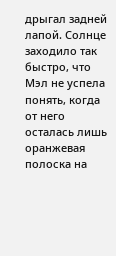дрыгал задней лапой. Солнце заходило так быстро, что Мэл не успела понять, когда от него осталась лишь оранжевая полоска на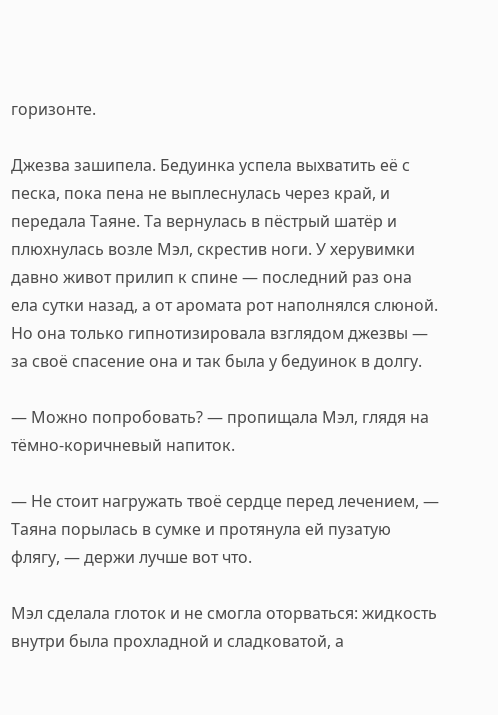горизонте.

Джезва зашипела. Бедуинка успела выхватить её с песка, пока пена не выплеснулась через край, и передала Таяне. Та вернулась в пёстрый шатёр и плюхнулась возле Мэл, скрестив ноги. У херувимки давно живот прилип к спине — последний раз она ела сутки назад, а от аромата рот наполнялся слюной. Но она только гипнотизировала взглядом джезвы — за своё спасение она и так была у бедуинок в долгу.

— Можно попробовать? — пропищала Мэл, глядя на тёмно-коричневый напиток.

— Не стоит нагружать твоё сердце перед лечением, — Таяна порылась в сумке и протянула ей пузатую флягу, — держи лучше вот что.

Мэл сделала глоток и не смогла оторваться: жидкость внутри была прохладной и сладковатой, а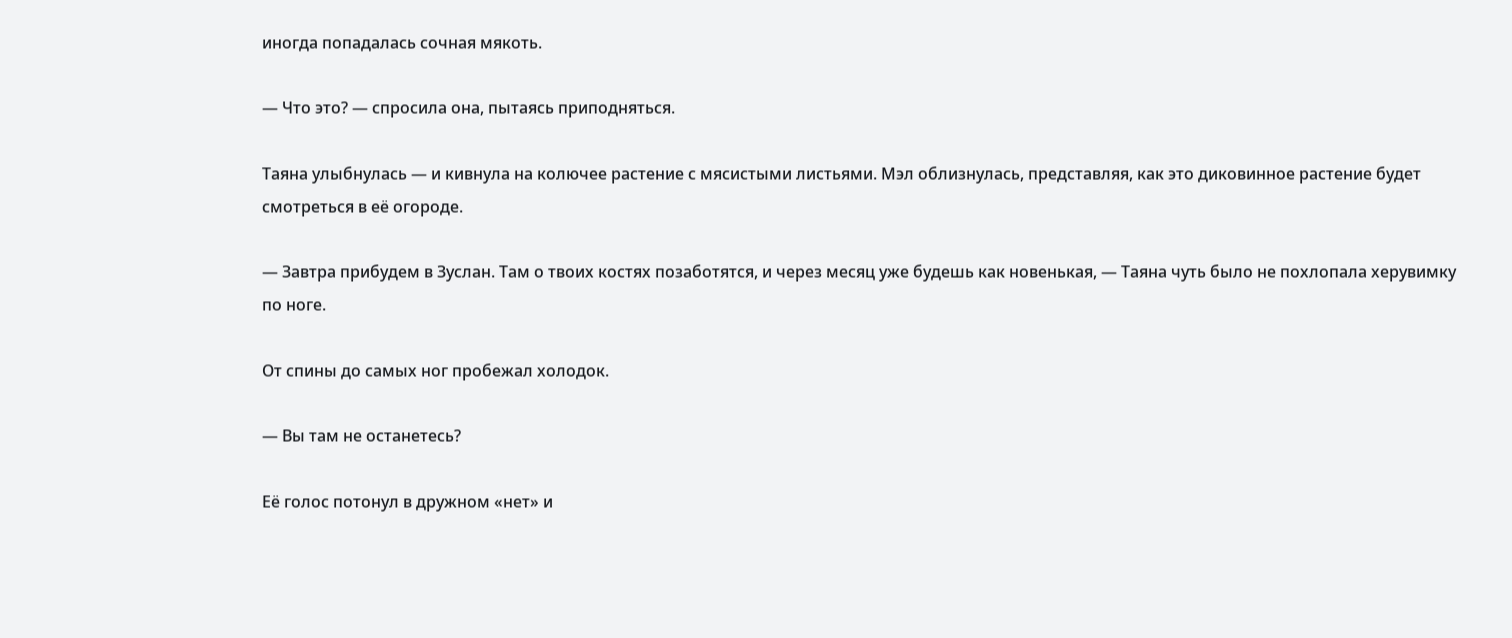иногда попадалась сочная мякоть.

— Что это? — спросила она, пытаясь приподняться.

Таяна улыбнулась — и кивнула на колючее растение с мясистыми листьями. Мэл облизнулась, представляя, как это диковинное растение будет смотреться в её огороде.

— Завтра прибудем в Зуслан. Там о твоих костях позаботятся, и через месяц уже будешь как новенькая, — Таяна чуть было не похлопала херувимку по ноге.

От спины до самых ног пробежал холодок.

— Вы там не останетесь?

Её голос потонул в дружном «нет» и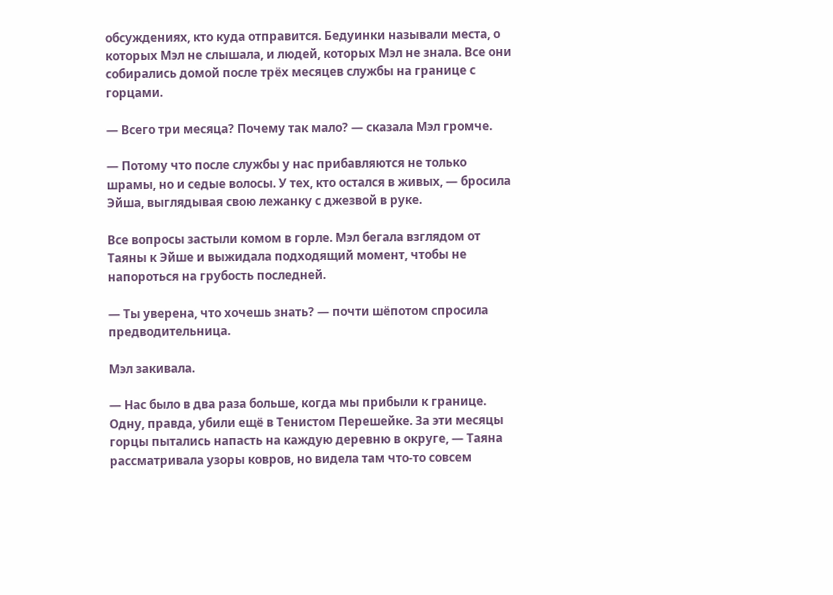обсуждениях, кто куда отправится. Бедуинки называли места, о которых Мэл не слышала, и людей, которых Мэл не знала. Все они собирались домой после трёх месяцев службы на границе с горцами.

— Всего три месяца? Почему так мало? — сказала Мэл громче.

— Потому что после службы у нас прибавляются не только шрамы, но и седые волосы. У тех, кто остался в живых, — бросила Эйша, выглядывая свою лежанку с джезвой в руке.

Все вопросы застыли комом в горле. Мэл бегала взглядом от Таяны к Эйше и выжидала подходящий момент, чтобы не напороться на грубость последней.

— Ты уверена, что хочешь знать? — почти шёпотом спросила предводительница.

Мэл закивала.

— Нас было в два раза больше, когда мы прибыли к границе. Одну, правда, убили ещё в Тенистом Перешейке. За эти месяцы горцы пытались напасть на каждую деревню в округе, — Таяна рассматривала узоры ковров, но видела там что-то совсем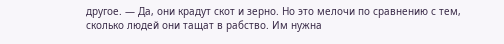другое. — Да, они крадут скот и зерно. Но это мелочи по сравнению с тем, сколько людей они тащат в рабство. Им нужна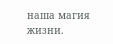наша магия жизни.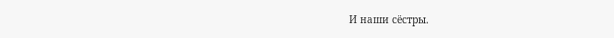И наши сёстры.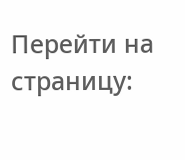Перейти на страницу: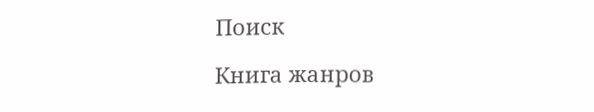Поиск

Книга жанров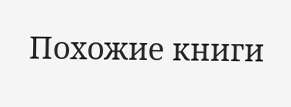Похожие книги